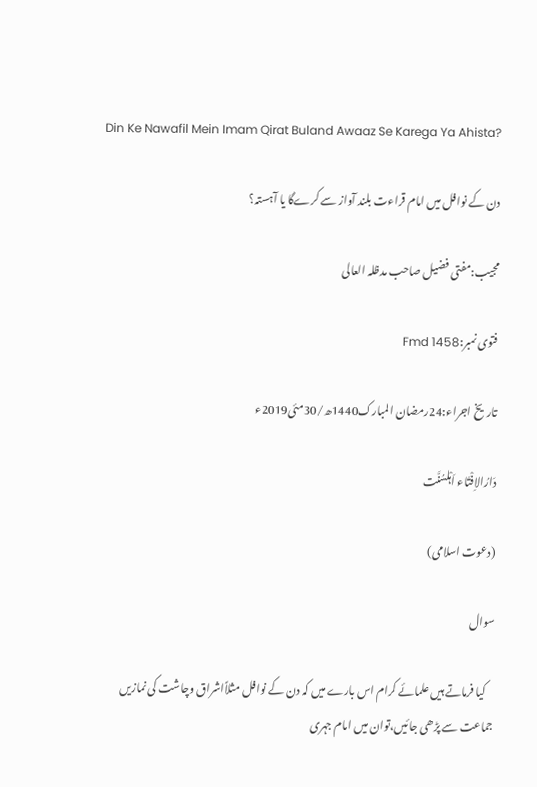Din Ke Nawafil Mein Imam Qirat Buland Awaaz Se Karega Ya Ahista?

دن کے نوافل میں امام قراءت بلند آواز سے کرےگا یا آہستہ؟

مجیب:مفتی فضیل صاحب مدظلہ العالی

فتوی نمبر:Fmd 1458

تاریخ اجراء:24رمضان المبارک1440ھ/30مئی2019ء

دَارُالاِفْتَاء اَہْلسُنَّت

(دعوت اسلامی)

سوال

    کیا فرماتے ہیں علمائے کرام اس بارے میں کہ دن کے نوافل مثلاًاشراق وچاشت کی نمازیں جماعت سے پڑھی جائیں،توان میں امام جہری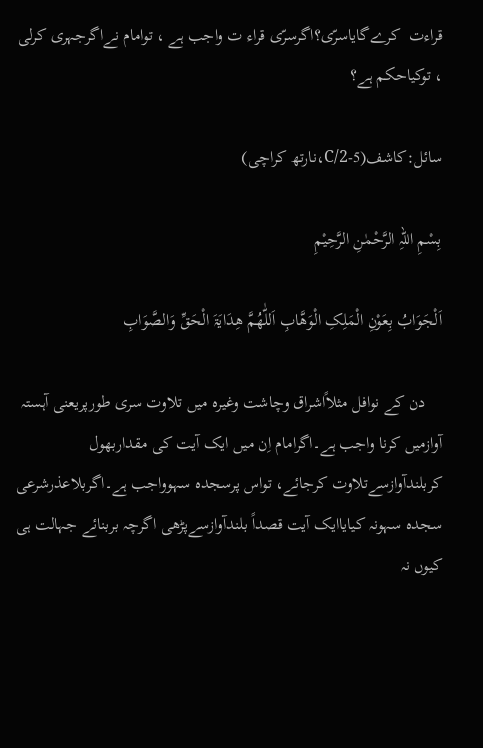قراءت  کرےگایاسرّی؟اگرسرّی قراء ت واجب ہے ، توامام نےاگرجہری کرلی ، توکیاحکم ہے؟

سائل:کاشف(5-C/2،نارتھ کراچی)

بِسْمِ اللہِ الرَّحْمٰنِ الرَّحِیْمِ

اَلْجَوَابُ بِعَوْنِ الْمَلِکِ الْوَھَّابِ اَللّٰھُمَّ ھِدَایَۃَ الْحَقِّ وَالصَّوَابِ

    دن کے نوافل مثلاًاشراق وچاشت وغیرہ میں تلاوت سری طورپریعنی آہستہ آوازمیں کرنا واجب ہے۔اگرامام اِن میں ایک آیت کی مقداربھول کربلندآوازسےتلاوت کرجائے، تواس پرسجدہ سہوواجب ہے۔اگربلاعذرشرعی سجدہ سہونہ کیایاایک آیت قصداً بلندآوازسےپڑھی اگرچہ بربنائے جہالت ہی کیوں نہ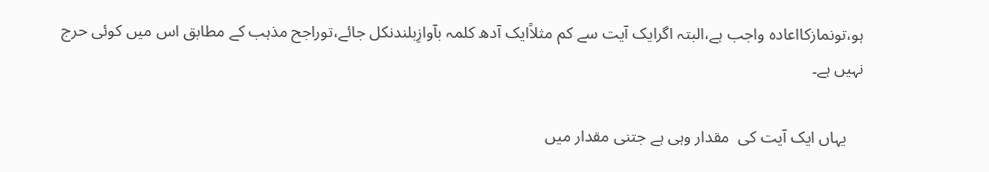ہو،تونمازکااعادہ واجب ہے،البتہ اگرایک آیت سے کم مثلاًایک آدھ کلمہ بآوازِبلندنکل جائے،توراجح مذہب کے مطابق اس میں کوئی حرج نہیں ہے۔

    یہاں ایک آیت کی  مقدار وہی ہے جتنی مقدار میں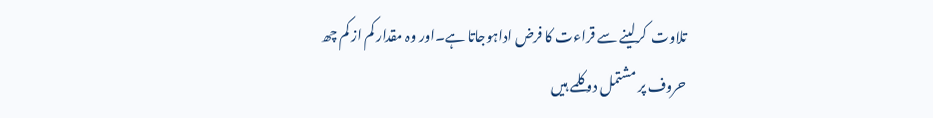تلاوت  کرلینے سے قراءت کا فرض اداہوجاتا ہے۔اور وہ مقدار کم از کم چھ حروف پر مشتمل دو کلمے ہیں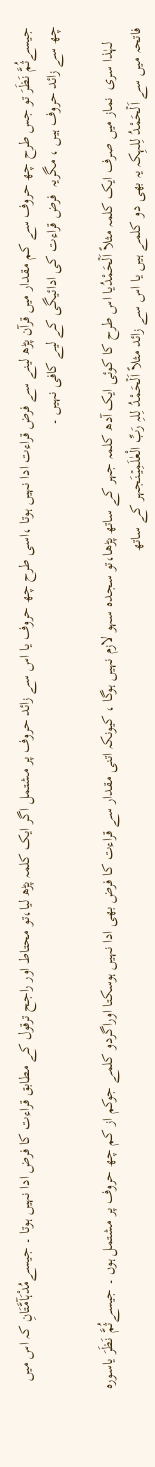جیسےثُمَّ نَظَرَ تو جس طرح چھ حروف سے کم مقدار میں قرآن پڑھ لینے سے فرض قراءت ادا نہیں ہوتا ،اسی طرح چھ حروف یا اس سے زائد حروف پر مشتمل اگر ایک کلمہ پڑھ لیا،تو محتاط اور راجح ترقول کے مطابق قراءت کا فرض ادا نہیں ہوتا ۔ جیسےمُدْہَآمَّتَانِ کہ اس میں چھ سے زائد حروف ہیں ، مگریہ  فرض قراءت کی ادائیگی کے لیے کافی نہیں ۔

    لہٰذا سری  نماز میں صرف ایک کلمہ مثلاً اَلۡحَمْدُیا اس طرح کا کوئی ایک آدھ کلمہ جہر کے ساتھ پڑھا،تو سجدہ سہو لازم نہیں ہوگا ، کیونکہ اتنی مقدار سے قراءت کا فرض بھی ادا نہیں ہوسکتا اوراگردو کلمے جوکم از کم چھ حروف پر مشتمل ہوں ۔ جیسےثُمَّ نَظَرَ یاسورہ فاتحہ میں سے اَلۡحَمْدُ لِلہِکہ یہ بھی دو کلمے ہیں یا اس سے زائد مثلاً اَلۡحَمْدُ لِلہِ رَبِّ الْعٰلَمِیۡنَجہر کے ساتھ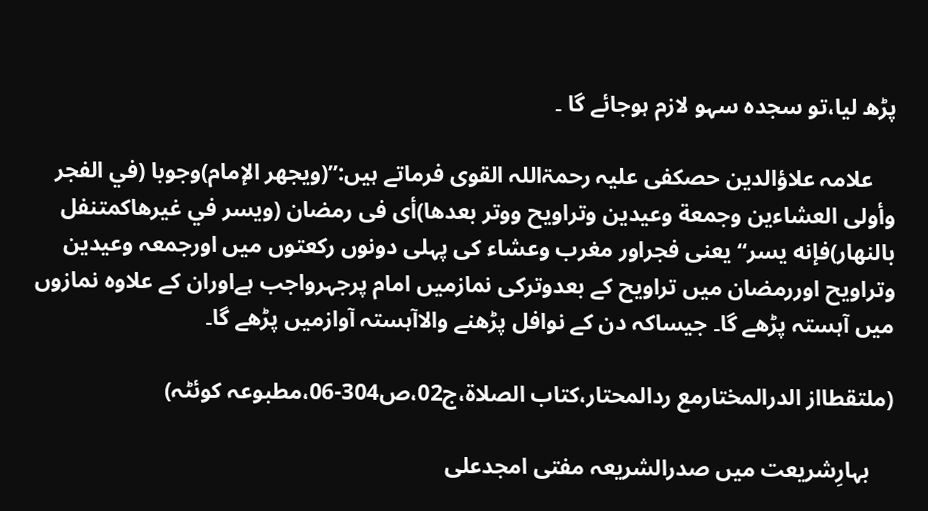پڑھ لیا،تو سجدہ سہو لازم ہوجائے گا ۔

    علامہ علاؤالدین حصکفی علیہ رحمۃاللہ القوی فرماتے ہیں:”(ويجهر الإمام)وجوبا (في الفجر وأولى العشاءين وجمعة وعيدين وتراويح ووتر بعدها)أی فی رمضان (ويسر في غيرهاكمتنفل بالنهار)فإنه يسر“یعنی فجراور مغرب وعشاء کی پہلی دونوں رکعتوں میں اورجمعہ وعیدین وتراویح اوررمضان میں تراویح کے بعدوترکی نمازمیں امام پرجہرواجب ہےاوران کے علاوہ نمازوں میں آہستہ پڑھے گا۔ جیساکہ دن کے نوافل پڑھنے والاآہستہ آوازمیں پڑھے گا۔

(ملتقطااز الدرالمختارمع ردالمحتار،کتاب الصلاۃ،ج02،ص304-06،مطبوعہ کوئٹہ)

    بہارِشریعت میں صدرالشریعہ مفتی امجدعلی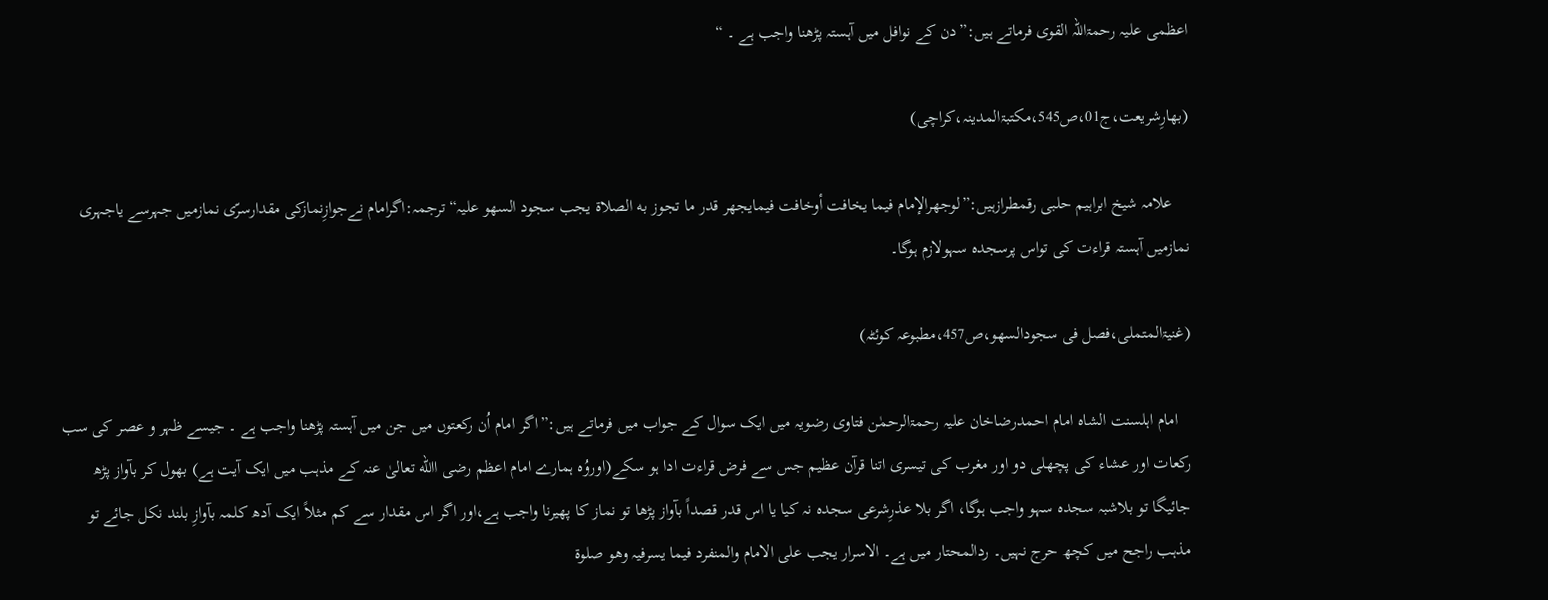اعظمی علیہ رحمۃاللہ القوی فرماتے ہیں:”دن کے نوافل میں آہستہ پڑھنا واجب ہے ۔ “

(بھارِشریعت،ج01،ص545،مکتبۃالمدینہ،کراچی)

    علامہ شیخ ابراہیم حلبی رقمطرازہیں:”لوجهرالإمام فيما يخافت أوخافت فيمايجهر قدر ما تجوز به الصلاة یجب سجود السهو علیہ“ترجمہ:اگرامام نےجوازِنمازکی مقدارسرّی نمازمیں جہرسے یاجہری نمازمیں آہستہ قراءت کی تواس پرسجدہ سہولازم ہوگا۔

(غنیۃالمتملی،فصل فی سجودالسھو،ص457،مطبوعہ کوئٹہ)

   امام اہلسنت الشاہ امام احمدرضاخان علیہ رحمۃالرحمٰن فتاوی رضویہ میں ایک سوال کے جواب میں فرماتے ہیں:”اگر امام اُن رکعتوں میں جن میں آہستہ پڑھنا واجب ہے ۔ جیسے ظہر و عصر کی سب رکعات اور عشاء کی پچھلی دو اور مغرب کی تیسری اتنا قرآن عظیم جس سے فرض قراءت ادا ہو سکے(اوروُہ ہمارے امام اعظم رضی االله تعالیٰ عنہ کے مذہب میں ایک آیت ہے) بھول کر بآواز پڑھ جائیگا تو بلاشبہ سجدہ سہو واجب ہوگا، اگر بلا عذرِشرعی سجدہ نہ کیا یا اس قدر قصداً بآواز پڑھا تو نماز کا پھیرنا واجب ہے،اور اگر اس مقدار سے کم مثلاً ایک آدھ کلمہ بآوازِ بلند نکل جائے تو مذہب راجح میں کچھ حرج نہیں۔ ردالمحتار میں ہے۔ الاسرار یجب علی الامام والمنفرد فیما یسرفیہ وھو صلوۃ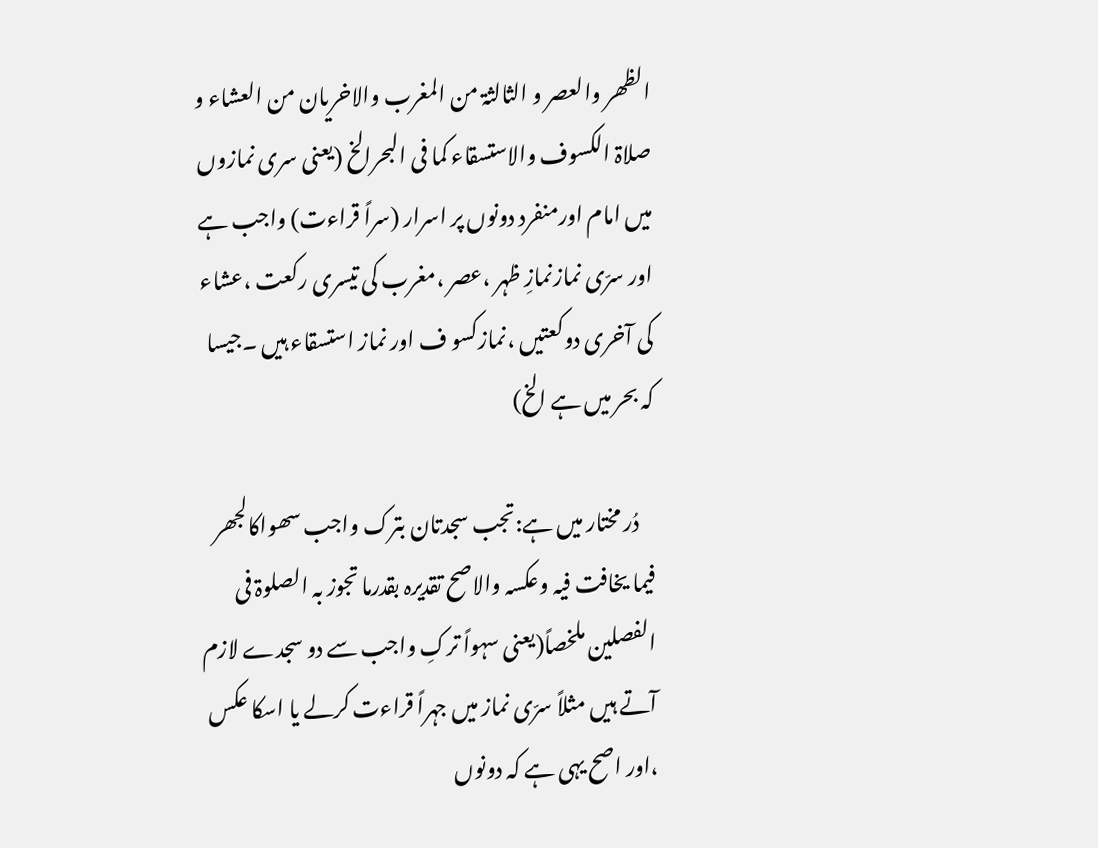الظھر والعصر و الثالثۃ من المغرب والاخریان من العشاء و صلاۃ الکسوف والاستسقاء کما فی البحرالخ (یعنی سری نمازوں میں امام اورمنفرد دونوں پر اسرار (سراً قراءت) واجب ہے اور سرّی نمازنمازِ ظہر ،عصر ،مغرب کی تیسری رکعت ،عشاء کی آخری دوکعتیں ،نمازکسو ف اور نماز استسقاء ہیں ۔جیسا کہ بحر میں ہے الخ)

    دُر مختار میں ہے:تجب سجدتان بترک واجب سھواکالجھر فیما یخافت فیہ وعکسہ والاصح تقدیرہ بقدرما تجوز بہ الصلوۃ فی الفصلین ملخصاً(یعنی سہواً ترکِ واجب سے دو سجدے لازم آتے ہیں مثلاً سرّی نماز میں جہراً قراءت کرلے یا اسکا عکس ،اور اصح یہی ہے کہ دونوں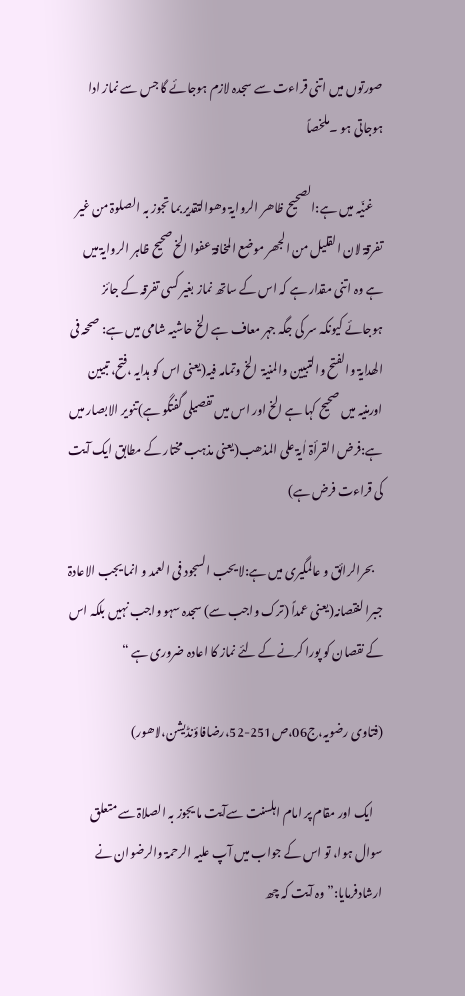صورتوں میں اتنی قراءت سے سجدہ لازم ہوجائے گا جس سے نماز ادا ہوجاتی ہو ۔ملخصاً

    غنّیہ میں ہے:الصحیح ظاھر الروایۃ وھوالتقدیر بما تجوز بہ الصلوۃ من غیر تفرقۃ لان القلیل من الجھر موضع المخافۃ عفوا الخ صحیح ظاہر الروایۃ میں ہے وہ اتنی مقدار ہے کہ اس کے ساتھ نماز بغیر کسی تفرقہ کے جائز ہوجائے کیونکہ سر کی جگہ جہر معاف ہے الخ حاشیہ شامی میں ہے: صححہ فی الھدایۃ والفتح والتبیین والمنیۃ  الخ وتمامہ فیہ(یعنی اس کو ہدایہ ،فتح، تبیین اورمنیہ میں صحیح کہا ہے الخ اور اس میں تفصیلی گفتگو ہے)تنویر الابصار میں ہے:فرض القرأۃ اٰیۃ علی المذھب(یعنی مذہب مختار کے مطابق ایک آیت کی قراءت فرض ہے)

    بحرالرائق و عالمگیری میں ہے:لا یحب السجود فی العمد و انما یجب الاعادۃ جبرا لنقصانہ(یعنی عمداً (ترک واجب سے) سجدہ سہو واجب نہیں بلکہ اس کے نقصان کو پورا کرنے کے لئے نماز کا اعادہ ضروری ہے “

(فتاوی رضویہ،ج06،ص251-52،رضافاؤنڈیشن،لاھور)

    ایک اور مقام پر امام اہلسنت سےآیت ما یجوز بہ الصلاۃ سے متعلق سوال ہوا، تو اس کے جواب میں آپ علیہ الرحمۃ والرضوان نے ارشادفرمایا:”وہ آیت کہ چھ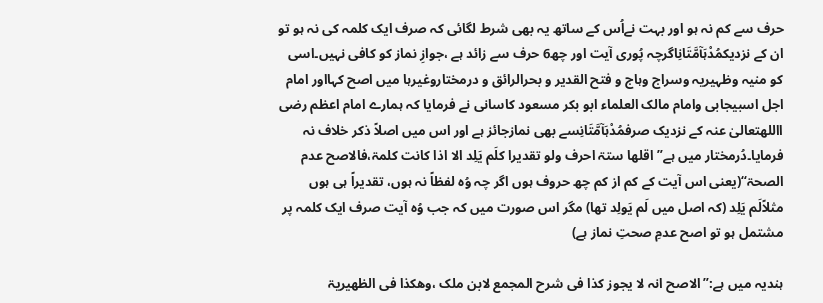حرف سے کم نہ ہو اور بہت نےاُس کے ساتھ یہ بھی شرط لگائی کہ صرف ایک کلمہ کی نہ ہو تو ان کے نزدیکمُدْہَآمَّتَانِاگرچہ پُوری آیت اور چھ6 حرف سے زائد ہے ،جوازِ نماز کو کافی نہیں۔اسی کو منیہ وظہیریہ وسراج وہاج و فتح القدیر و بحرالرائق و درمختاروغیرہا میں اصح کہااور امام اجل اسبیجابی وامام مالک العلماء ابو بکر مسعود کاسانی نے فرمایا کہ ہمارے امام اعظم رضی االلهتعالیٰ عنہ کے نزدیک صرفمُدْہَآمَّتَانِسے بھی نمازجائز ہے اور اس میں اصلاً ذکر خلاف نہ فرمایا۔دُرمختار میں ہے”اقلھا ستۃ احرف ولو تقدیرا کلَم یَلِد الا اذا کانت کلمۃ،فالاصح عدم الصحۃ“(یعنی اس آیت کے کم از کم چھ حروف ہوں اگر چہ وُہ لفظاً نہ ہوں، تقدیراً ہی ہوں مثلاًلَم یَلِد (کہ اصل میں لَم یَولِد تھا) مگر اس صورت میں کہ جب وُہ آیت صرف ایک کلمہ پر مشتمل ہو تو اصح عدمِ صحتِ نماز ہے)

ہندیہ میں ہے:”الاصح انہ لا یجوز کذا فی شرح المجمع لابن ملک ،وھکذا فی الظھیریۃ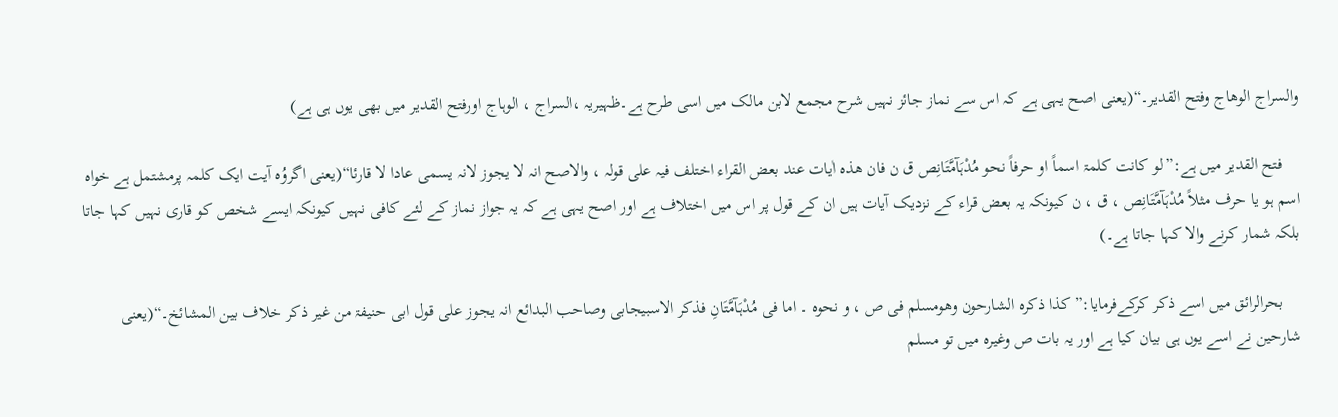والسراج الوھاج وفتح القدیر۔“(یعنی اصح یہی ہے کہ اس سے نماز جائز نہیں شرح مجمع لابن مالک میں اسی طرح ہے۔ظہیریہ ،السراج ، الوہاج اورفتح القدیر میں بھی یوں ہی ہے)

    فتح القدیر میں ہے:”لو کانت کلمۃ اسماً او حرفاً نحو مُدْہَآمَّتَانِص ق ن فان ھذہ اٰیات عند بعض القراء اختلف فیہ علی قولہ ، والاصح انہ لا یجوز لانہ یسمی عادا لا قارئا“(یعنی اگروُہ آیت ایک کلمہ پرمشتمل ہے خواہ اسم ہو یا حرف مثلاً مُدْہَآمَّتَانِص ، ق ، ن کیونکہ یہ بعض قراء کے نزدیک آیات ہیں ان کے قول پر اس میں اختلاف ہے اور اصح یہی ہے کہ یہ جواز نماز کے لئے کافی نہیں کیونکہ ایسے شخص کو قاری نہیں کہا جاتا بلکہ شمار کرنے والا کہا جاتا ہے۔)

    بحرالرائق میں اسے ذکر کرکےفرمایا:” کذا ذکرہ الشارحون وھومسلم فی ص ، و نحوہ ۔ اما فی مُدْہَآمَّتَانِ فذکر الاسبیجابی وصاحب البدائع انہ یجوز علی قول ابی حنیفۃ من غیر ذکر خلاف بین المشائخ۔“(یعنی شارحین نے اسے یوں ہی بیان کیا ہے اور یہ بات ص وغیرہ میں تو مسلم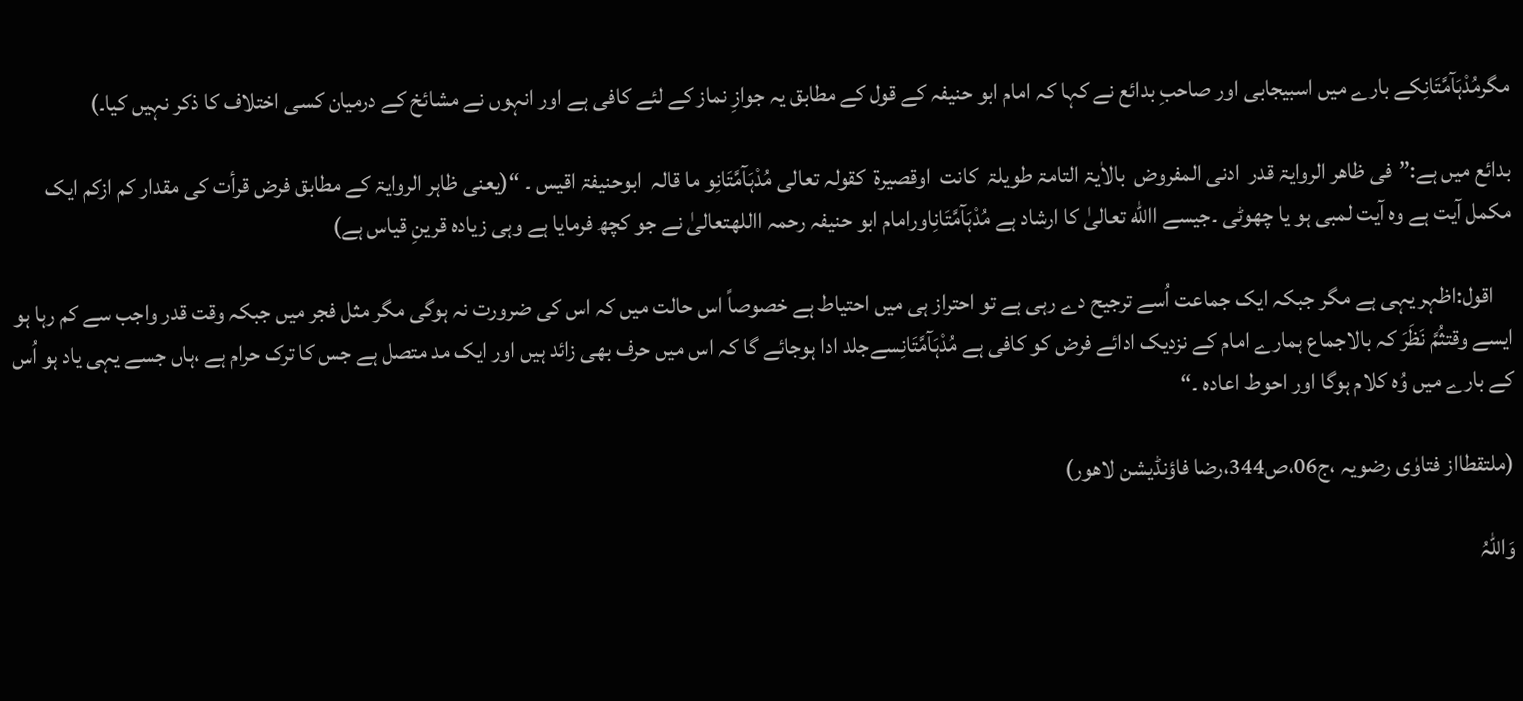مگرمُدْہَآمَّتَانِکے بارے میں اسبیجابی اور صاحبِ بدائع نے کہا کہ امام ابو حنیفہ کے قول کے مطابق یہ جوازِ نماز کے لئے کافی ہے اور انہوں نے مشائخ کے درمیان کسی اختلاف کا ذکر نہیں کیا۔)

بدائع میں ہے:”فی ظاھر الروایۃ قدر  ادنی المفروض  بالاٰیۃ التامۃ طویلۃ  کانت  اوقصیرۃ  کقولہ تعالی مُدْہَآمَّتَانِو ما قالہ  ابوحنیفۃ اقیس ۔ “(یعنی ظاہر الروایۃ کے مطابق فرض قرأت کی مقدار کم ازکم ایک مکمل آیت ہے وہ آیت لمبی ہو یا چھوٹی ۔جیسے االله تعالیٰ کا ارشاد ہے مُدْہَآمَّتَانِاورامام ابو حنیفہ رحمہ االلهتعالیٰ نے جو کچھ فرمایا ہے وہی زیادہ قرینِ قیاس ہے)

    اقول:اظہر یہی ہے مگر جبکہ ایک جماعت اُسے ترجیح دے رہی ہے تو احتراز ہی میں احتیاط ہے خصوصاً اس حالت میں کہ اس کی ضرورت نہ ہوگی مگر مثل فجر میں جبکہ وقت قدر واجب سے کم رہا ہو ایسے وقتثُمَّ نَظَرَ کہ بالاجماع ہمارے امام کے نزدیک ادائے فرض کو کافی ہے مُدْہَآمَّتَانِسےجلد ادا ہوجائے گا کہ اس میں حرف بھی زائد ہیں اور ایک مد متصل ہے جس کا ترک حرام ہے ،ہاں جسے یہی یاد ہو اُس کے بارے میں وُہ کلام ہوگا اور احوط اعادہ ۔“

(ملتقطااز فتاوٰی رضویہ ،ج06،ص344،رضا فاؤنڈیشن لاهور)

وَاللہُ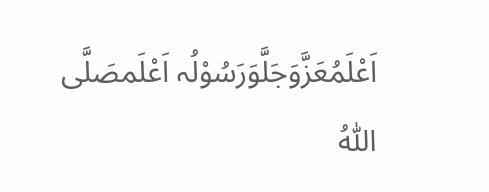اَعْلَمُعَزَّوَجَلَّوَرَسُوْلُہ اَعْلَمصَلَّی اللّٰہُ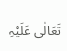تَعَالٰی عَلَیْہِ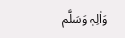وَاٰلِہٖ وَسَلَّم